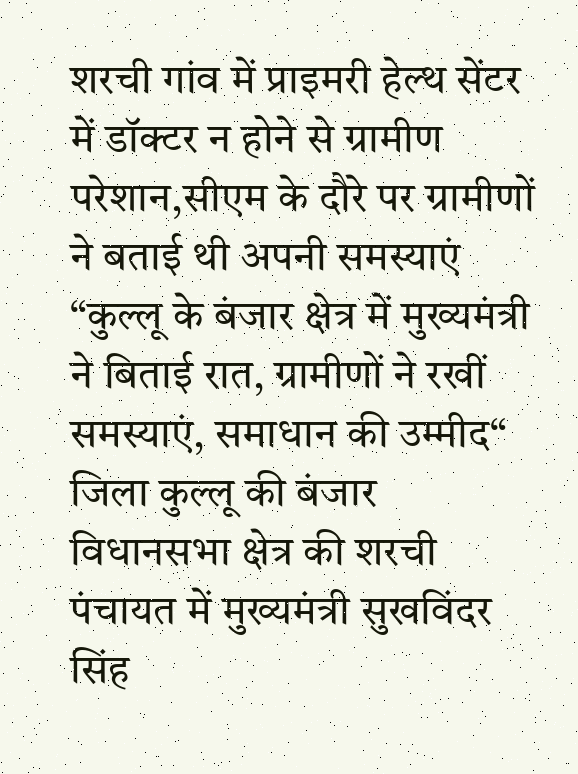शरची गांव में प्राइमरी हेल्थ सेंटर में डॉक्टर न होने से ग्रामीण परेशान,सीएम के दौरे पर ग्रामीणों ने बताई थी अपनी समस्याएं
“कुल्लू के बंजार क्षेत्र में मुख्यमंत्री ने बिताई रात, ग्रामीणों ने रखीं समस्याएं, समाधान की उम्मीद“
जिला कुल्लू की बंजार विधानसभा क्षेत्र की शरची पंचायत में मुख्यमंत्री सुखविंदर सिंह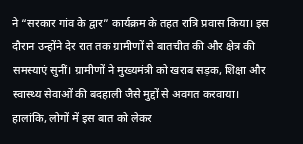ने “सरकार गांव के द्वार” कार्यक्रम के तहत रात्रि प्रवास किया। इस दौरान उन्होंने देर रात तक ग्रामीणों से बातचीत की और क्षेत्र की समस्याएं सुनीं। ग्रामीणों ने मुख्यमंत्री को खराब सड़क, शिक्षा और स्वास्थ्य सेवाओं की बदहाली जैसे मुद्दों से अवगत करवाया।
हालांकि, लोगों में इस बात को लेकर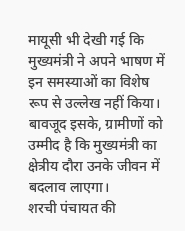मायूसी भी देखी गई कि मुख्यमंत्री ने अपने भाषण में इन समस्याओं का विशेष रूप से उल्लेख नहीं किया। बावजूद इसके, ग्रामीणों को उम्मीद है कि मुख्यमंत्री का क्षेत्रीय दौरा उनके जीवन में बदलाव लाएगा।
शरची पंचायत की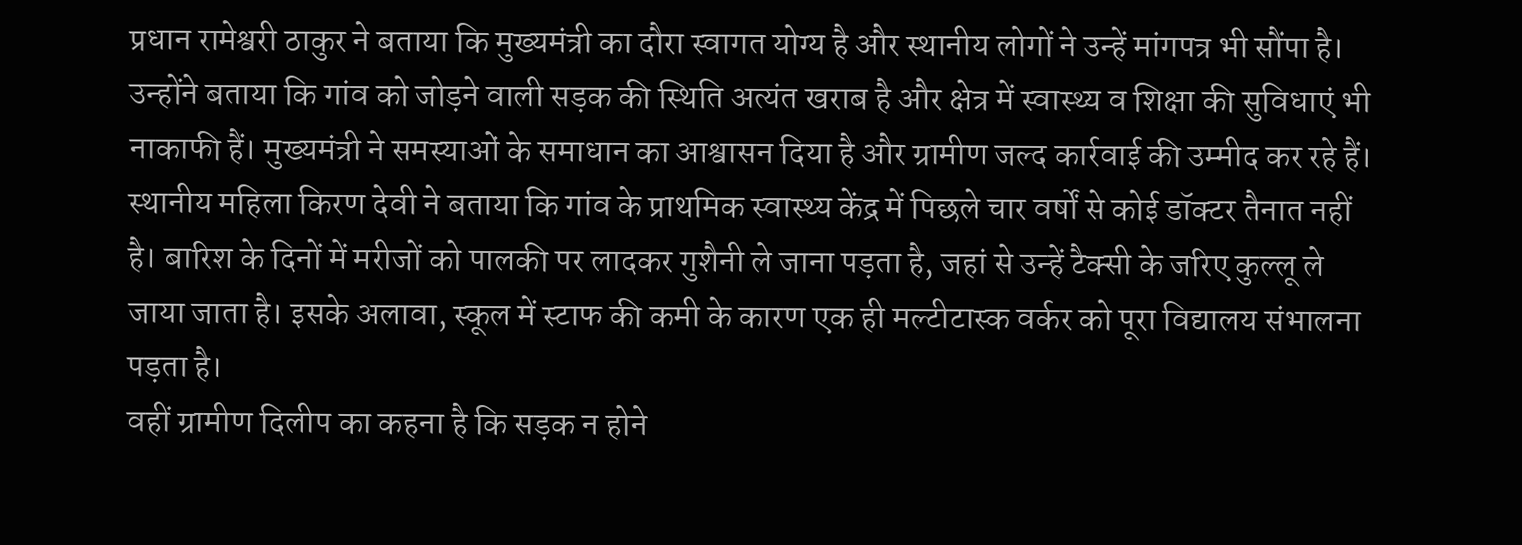प्रधान रामेश्वरी ठाकुर ने बताया कि मुख्यमंत्री का दौरा स्वागत योग्य है और स्थानीय लोगों ने उन्हें मांगपत्र भी सौंपा है। उन्होंने बताया कि गांव को जोड़ने वाली सड़क की स्थिति अत्यंत खराब है और क्षेत्र में स्वास्थ्य व शिक्षा की सुविधाएं भी नाकाफी हैं। मुख्यमंत्री ने समस्याओं के समाधान का आश्वासन दिया है और ग्रामीण जल्द कार्रवाई की उम्मीद कर रहे हैं।
स्थानीय महिला किरण देवी ने बताया कि गांव के प्राथमिक स्वास्थ्य केंद्र में पिछले चार वर्षों से कोई डॉक्टर तैनात नहीं है। बारिश के दिनों में मरीजों को पालकी पर लादकर गुशैनी ले जाना पड़ता है, जहां से उन्हें टैक्सी के जरिए कुल्लू ले जाया जाता है। इसके अलावा, स्कूल में स्टाफ की कमी के कारण एक ही मल्टीटास्क वर्कर को पूरा विद्यालय संभालना पड़ता है।
वहीं ग्रामीण दिलीप का कहना है कि सड़क न होने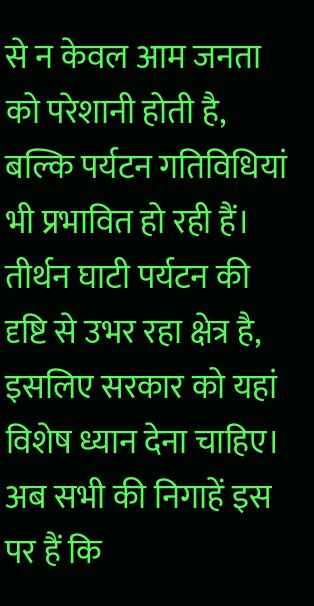से न केवल आम जनता को परेशानी होती है, बल्कि पर्यटन गतिविधियां भी प्रभावित हो रही हैं। तीर्थन घाटी पर्यटन की दृष्टि से उभर रहा क्षेत्र है, इसलिए सरकार को यहां विशेष ध्यान देना चाहिए।
अब सभी की निगाहें इस पर हैं कि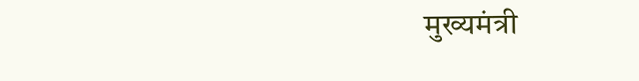मुख्यमंत्री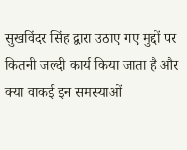सुखविंदर सिंह द्वारा उठाए गए मुद्दों पर कितनी जल्दी कार्य किया जाता है और क्या वाकई इन समस्याओं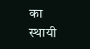का स्थायी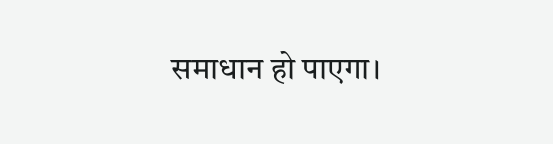समाधान हो पाएगा।